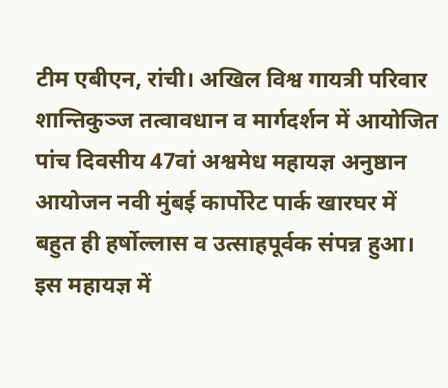टीम एबीएन, रांची। अखिल विश्व गायत्री परिवार शान्तिकुञ्ज तत्वावधान व मार्गदर्शन में आयोजित पांच दिवसीय 47वां अश्वमेध महायज्ञ अनुष्ठान आयोजन नवी मुंबई कार्पोरेट पार्क खारघर में बहुत ही हर्षोल्लास व उत्साहपूर्वक संपन्न हुआ। इस महायज्ञ में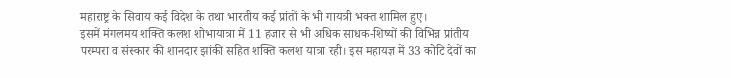महाराष्ट्र के सिवाय कई विदेश के तथा भारतीय कई प्रांतों के भी गायत्री भक्त शामिल हुए।
इसमें मंगलमय शक्ति कलश शोभायात्रा में 11 हजार से भी अधिक साधक-शिष्यों की विभिन्न प्रांतीय परम्परा व संस्कार की शानदार झांकी सहित शक्ति कलश यात्रा रही। इस महायज्ञ में 33 कोटि देवों का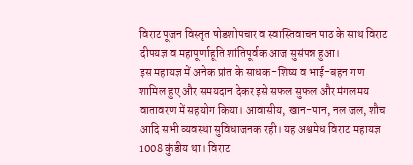विराट पूजन विस्तृत षोडशोपचार व स्वास्तिवाचन पाठ के साथ विराट दीपयज्ञ व महापूर्णाहूति शांतिपूर्वक आज सुसंपन्न हुआ।
इस महायज्ञ में अनेक प्रांत के साधक-शिष्य व भाई-बहन गण शामिल हुए और समयदान देकर इसे सफल सुफल और मंगलमय वातावरण में सहयोग किया। आवासीय, खान-पान, नल जल, शौच आदि सभी व्यवस्था सुविधाजनक रही। यह अश्वमेध विराट महायज्ञ 1008 कुंडीय था। विराट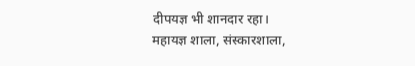दीपयज्ञ भी शानदार रहा।
महायज्ञ शाला, संस्कारशाला,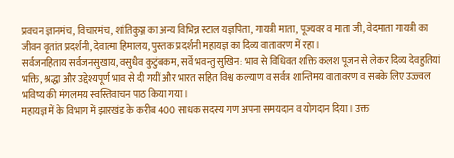प्रवचन ज्ञानमंच, विचारमंच, शांतिकुञ्ज का अन्य विभिन्न स्टाल यज्ञपिता, गायत्री माता, पूज्यवर व माता जी, वेदमाता गायत्री का जीवन वृतांत प्रदर्शनी, देवात्मा हिमालय, पुस्तक प्रदर्शनी महायज्ञ का दिव्य वातावरण में रहा।
सर्वजनहिताय सर्वजनसुखाय, वसुधैव कुटुंबकम, सर्वे भवन्तु सुखिन: भाव से विधिवत शक्ति कलश पूजन से लेकर दिव्य देवहुतियां भक्ति, श्रद्धा और उद्देश्यपूर्ण भाव से दी गयीं और भारत सहित विश्व कल्याण व सर्वत्र शान्तिमय वातावरण व सबके लिए उज्ज्वल भविष्य की मंगलमय स्वस्तिवाचन पाठ किया गया।
महायज्ञ में के विभाग में झारखंड के करीब 400 साधक सदस्य गण अपना समयदान व योगदान दिया। उक्त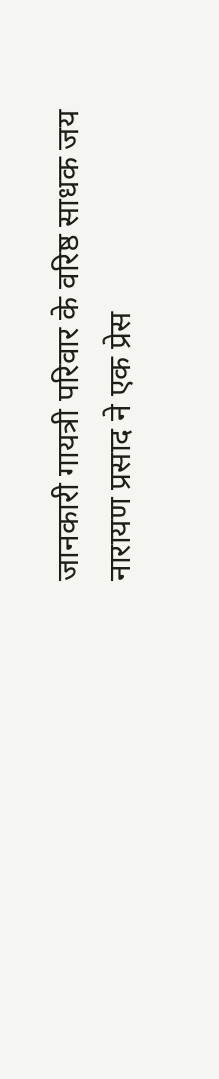जानकारी गायत्री परिवार के वरिष्ठ साधक जय नारायण प्रसाद ने एक प्रेस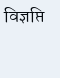विज्ञप्ति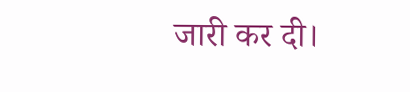जारी कर दी।